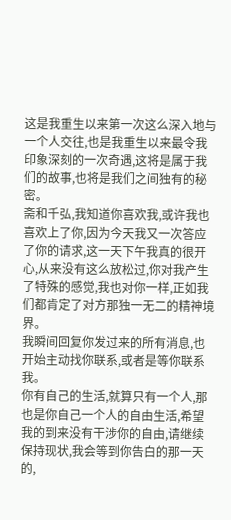这是我重生以来第一次这么深入地与一个人交往,也是我重生以来最令我印象深刻的一次奇遇,这将是属于我们的故事,也将是我们之间独有的秘密。
斋和千弘,我知道你喜欢我,或许我也喜欢上了你,因为今天我又一次答应了你的请求,这一天下午我真的很开心,从来没有这么放松过,你对我产生了特殊的感觉,我也对你一样,正如我们都肯定了对方那独一无二的精神境界。
我瞬间回复你发过来的所有消息,也开始主动找你联系,或者是等你联系我。
你有自己的生活,就算只有一个人,那也是你自己一个人的自由生活,希望我的到来没有干涉你的自由,请继续保持现状,我会等到你告白的那一天的,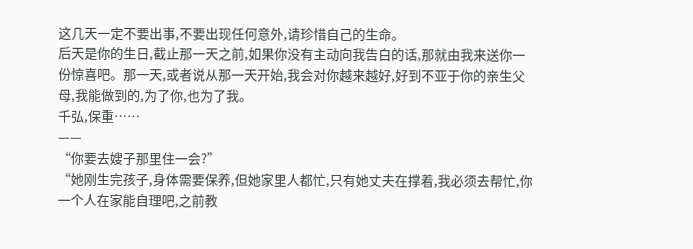这几天一定不要出事,不要出现任何意外,请珍惜自己的生命。
后天是你的生日,截止那一天之前,如果你没有主动向我告白的话,那就由我来送你一份惊喜吧。那一天,或者说从那一天开始,我会对你越来越好,好到不亚于你的亲生父母,我能做到的,为了你,也为了我。
千弘,保重……
——
“你要去嫂子那里住一会?”
“她刚生完孩子,身体需要保养,但她家里人都忙,只有她丈夫在撑着,我必须去帮忙,你一个人在家能自理吧,之前教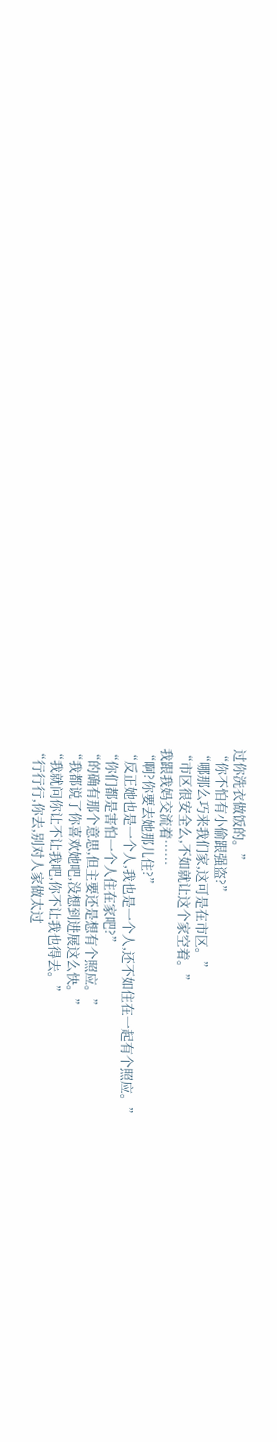过你洗衣做饭的。”
“你不怕有小偷跟强盗?”
“哪那么巧来我们家,这可是在市区。”
“市区很安全么,不如就让这个家空着。”
我跟我妈交流着……
“啊?你要去她那儿住?”
“反正她也是一个人,我也是一个人,还不如住在一起有个照应。”
“你们都是害怕一个人住在家吧?”
“的确有那个意思,但主要还是想有个照应。”
“我都说了你喜欢她吧,没想到进展这么快。”
“我就问你让不让我吧,你不让我也得去。”
“行行行,你去,别对人家做太过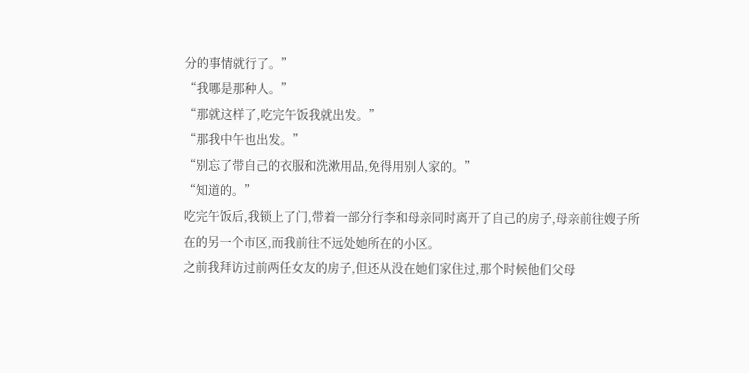分的事情就行了。”
“我哪是那种人。”
“那就这样了,吃完午饭我就出发。”
“那我中午也出发。”
“别忘了带自己的衣服和洗漱用品,免得用别人家的。”
“知道的。”
吃完午饭后,我锁上了门,带着一部分行李和母亲同时离开了自己的房子,母亲前往嫂子所在的另一个市区,而我前往不远处她所在的小区。
之前我拜访过前两任女友的房子,但还从没在她们家住过,那个时候他们父母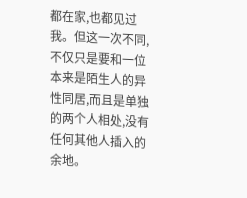都在家,也都见过我。但这一次不同,不仅只是要和一位本来是陌生人的异性同居,而且是单独的两个人相处,没有任何其他人插入的余地。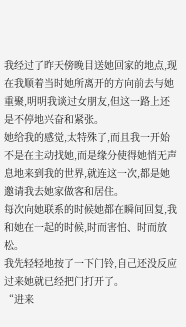我经过了昨天傍晚目送她回家的地点,现在我顺着当时她所离开的方向前去与她重聚,明明我谈过女朋友,但这一路上还是不停地兴奋和紧张。
她给我的感觉,太特殊了,而且我一开始不是在主动找她,而是缘分使得她悄无声息地来到我的世界,就连这一次,都是她邀请我去她家做客和居住。
每次向她联系的时候她都在瞬间回复,我和她在一起的时候,时而害怕、时而放松。
我先轻轻地按了一下门铃,自己还没反应过来她就已经把门打开了。
“进来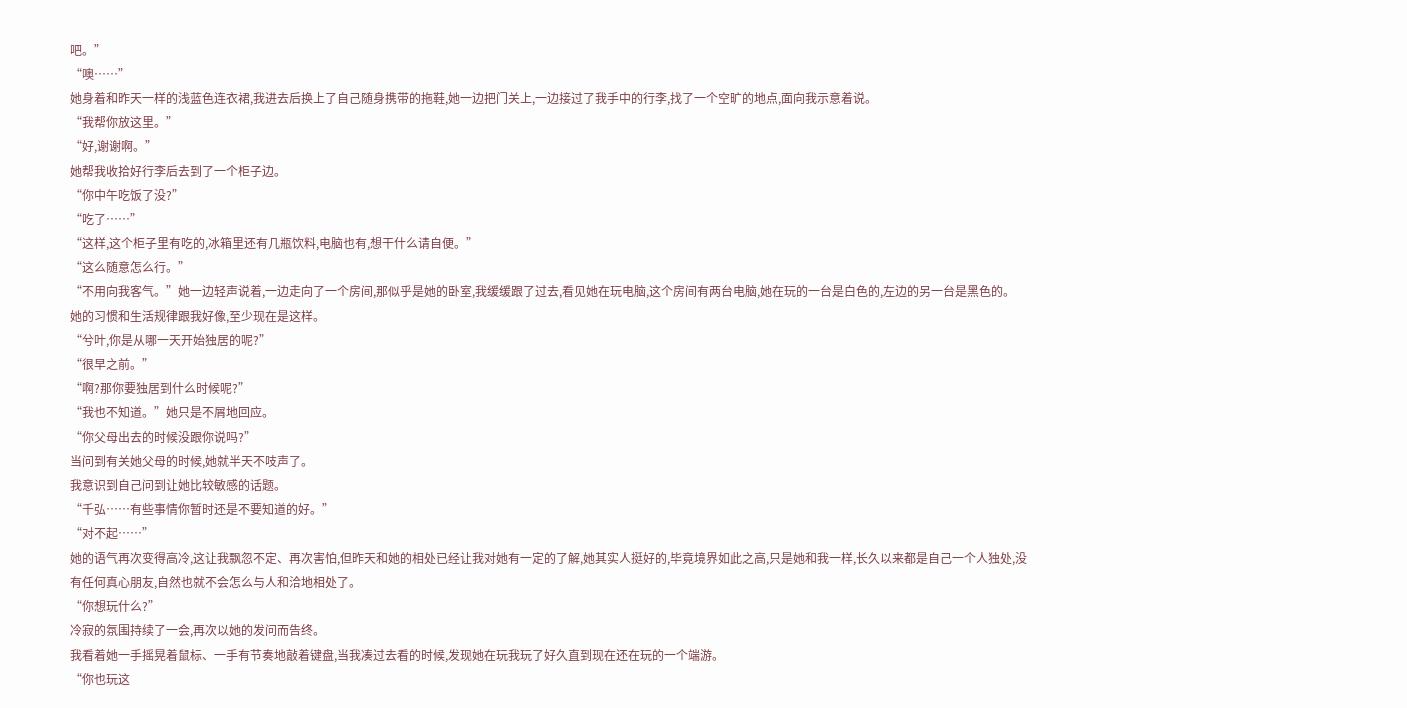吧。”
“噢……”
她身着和昨天一样的浅蓝色连衣裙,我进去后换上了自己随身携带的拖鞋,她一边把门关上,一边接过了我手中的行李,找了一个空旷的地点,面向我示意着说。
“我帮你放这里。”
“好,谢谢啊。”
她帮我收拾好行李后去到了一个柜子边。
“你中午吃饭了没?”
“吃了……”
“这样,这个柜子里有吃的,冰箱里还有几瓶饮料,电脑也有,想干什么请自便。”
“这么随意怎么行。”
“不用向我客气。”她一边轻声说着,一边走向了一个房间,那似乎是她的卧室,我缓缓跟了过去,看见她在玩电脑,这个房间有两台电脑,她在玩的一台是白色的,左边的另一台是黑色的。
她的习惯和生活规律跟我好像,至少现在是这样。
“兮叶,你是从哪一天开始独居的呢?”
“很早之前。”
“啊?那你要独居到什么时候呢?”
“我也不知道。”她只是不屑地回应。
“你父母出去的时候没跟你说吗?”
当问到有关她父母的时候,她就半天不吱声了。
我意识到自己问到让她比较敏感的话题。
“千弘……有些事情你暂时还是不要知道的好。”
“对不起……”
她的语气再次变得高冷,这让我飘忽不定、再次害怕,但昨天和她的相处已经让我对她有一定的了解,她其实人挺好的,毕竟境界如此之高,只是她和我一样,长久以来都是自己一个人独处,没有任何真心朋友,自然也就不会怎么与人和洽地相处了。
“你想玩什么?”
冷寂的氛围持续了一会,再次以她的发问而告终。
我看着她一手摇晃着鼠标、一手有节奏地敲着键盘,当我凑过去看的时候,发现她在玩我玩了好久直到现在还在玩的一个端游。
“你也玩这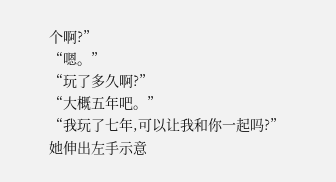个啊?”
“嗯。”
“玩了多久啊?”
“大概五年吧。”
“我玩了七年,可以让我和你一起吗?”
她伸出左手示意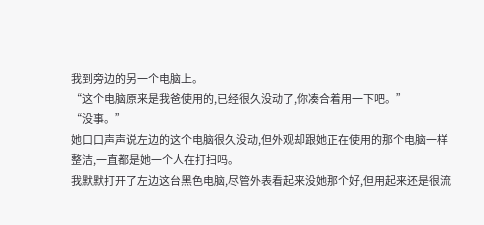我到旁边的另一个电脑上。
“这个电脑原来是我爸使用的,已经很久没动了,你凑合着用一下吧。”
“没事。”
她口口声声说左边的这个电脑很久没动,但外观却跟她正在使用的那个电脑一样整洁,一直都是她一个人在打扫吗。
我默默打开了左边这台黑色电脑,尽管外表看起来没她那个好,但用起来还是很流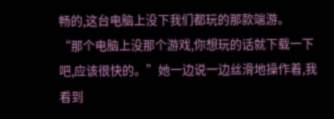畅的,这台电脑上没下我们都玩的那款端游。
“那个电脑上没那个游戏,你想玩的话就下载一下吧,应该很快的。”她一边说一边丝滑地操作着,我看到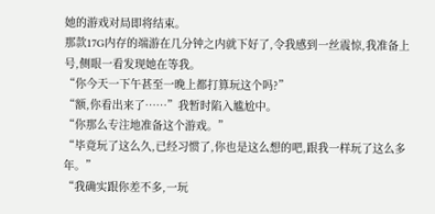她的游戏对局即将结束。
那款17G内存的端游在几分钟之内就下好了,令我感到一丝震惊,我准备上号,侧眼一看发现她在等我。
“你今天一下午甚至一晚上都打算玩这个吗?”
“额,你看出来了……”我暂时陷入尴尬中。
“你那么专注地准备这个游戏。”
“毕竟玩了这么久,已经习惯了,你也是这么想的吧,跟我一样玩了这么多年。”
“我确实跟你差不多,一玩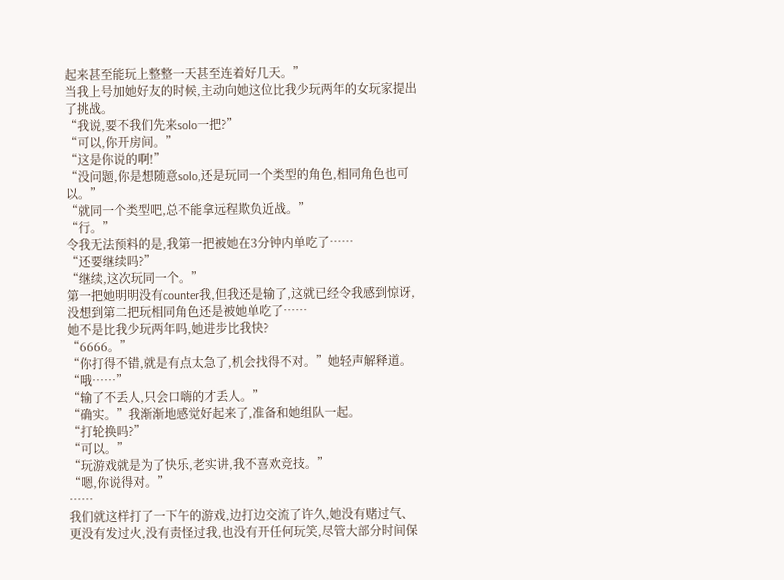起来甚至能玩上整整一天甚至连着好几天。”
当我上号加她好友的时候,主动向她这位比我少玩两年的女玩家提出了挑战。
“我说,要不我们先来solo一把?”
“可以,你开房间。”
“这是你说的啊!”
“没问题,你是想随意solo,还是玩同一个类型的角色,相同角色也可以。”
“就同一个类型吧,总不能拿远程欺负近战。”
“行。”
令我无法预料的是,我第一把被她在3分钟内单吃了……
“还要继续吗?”
“继续,这次玩同一个。”
第一把她明明没有counter我,但我还是输了,这就已经令我感到惊讶,没想到第二把玩相同角色还是被她单吃了……
她不是比我少玩两年吗,她进步比我快?
“6666。”
“你打得不错,就是有点太急了,机会找得不对。”她轻声解释道。
“哦……”
“输了不丢人,只会口嗨的才丢人。”
“确实。”我渐渐地感觉好起来了,准备和她组队一起。
“打轮换吗?”
“可以。”
“玩游戏就是为了快乐,老实讲,我不喜欢竞技。”
“嗯,你说得对。”
……
我们就这样打了一下午的游戏,边打边交流了许久,她没有赌过气、更没有发过火,没有责怪过我,也没有开任何玩笑,尽管大部分时间保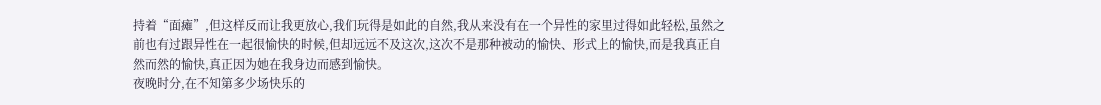持着“面瘫”,但这样反而让我更放心,我们玩得是如此的自然,我从来没有在一个异性的家里过得如此轻松,虽然之前也有过跟异性在一起很愉快的时候,但却远远不及这次,这次不是那种被动的愉快、形式上的愉快,而是我真正自然而然的愉快,真正因为她在我身边而感到愉快。
夜晚时分,在不知第多少场快乐的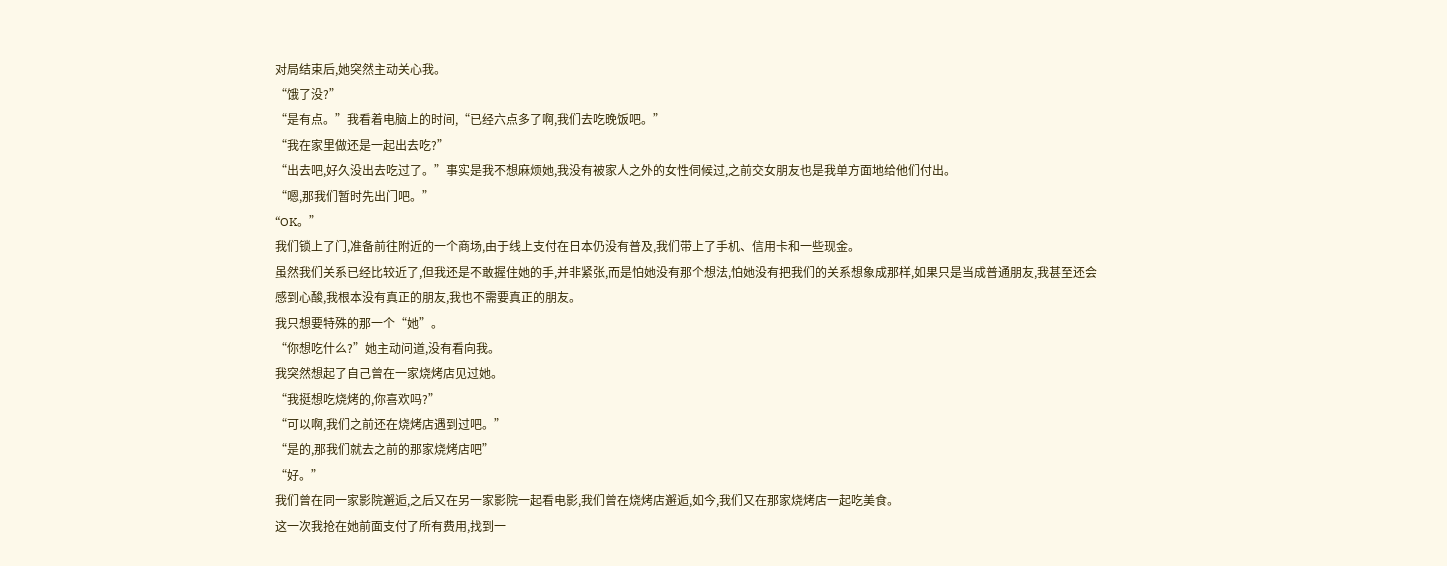对局结束后,她突然主动关心我。
“饿了没?”
“是有点。”我看着电脑上的时间,“已经六点多了啊,我们去吃晚饭吧。”
“我在家里做还是一起出去吃?”
“出去吧,好久没出去吃过了。”事实是我不想麻烦她,我没有被家人之外的女性伺候过,之前交女朋友也是我单方面地给他们付出。
“嗯,那我们暂时先出门吧。”
“OK。”
我们锁上了门,准备前往附近的一个商场,由于线上支付在日本仍没有普及,我们带上了手机、信用卡和一些现金。
虽然我们关系已经比较近了,但我还是不敢握住她的手,并非紧张,而是怕她没有那个想法,怕她没有把我们的关系想象成那样,如果只是当成普通朋友,我甚至还会感到心酸,我根本没有真正的朋友,我也不需要真正的朋友。
我只想要特殊的那一个“她”。
“你想吃什么?”她主动问道,没有看向我。
我突然想起了自己曾在一家烧烤店见过她。
“我挺想吃烧烤的,你喜欢吗?”
“可以啊,我们之前还在烧烤店遇到过吧。”
“是的,那我们就去之前的那家烧烤店吧”
“好。”
我们曾在同一家影院邂逅,之后又在另一家影院一起看电影,我们曾在烧烤店邂逅,如今,我们又在那家烧烤店一起吃美食。
这一次我抢在她前面支付了所有费用,找到一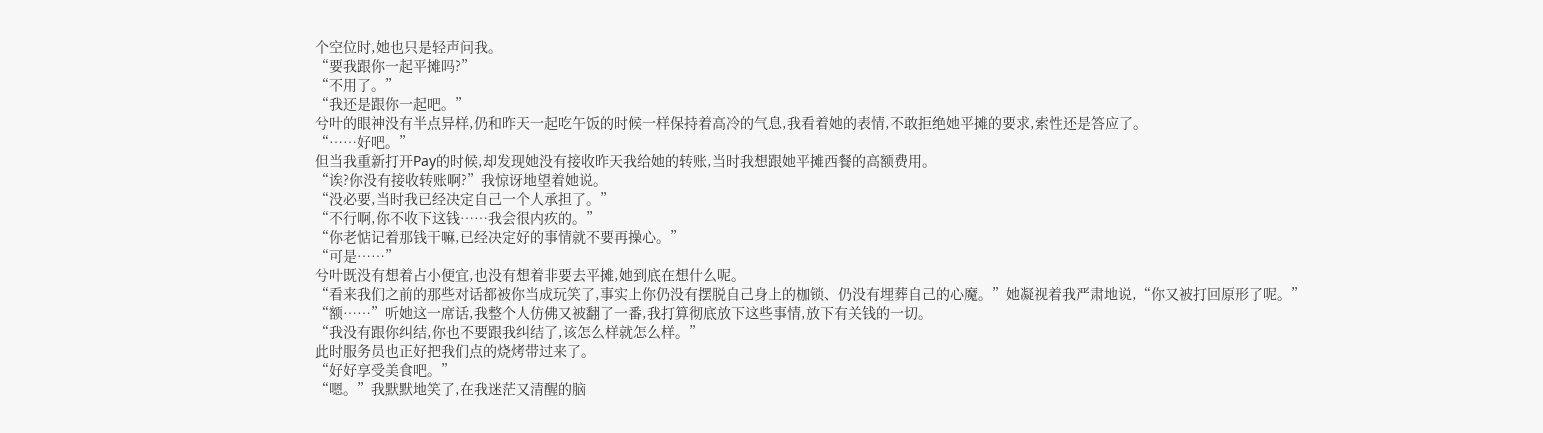个空位时,她也只是轻声问我。
“要我跟你一起平摊吗?”
“不用了。”
“我还是跟你一起吧。”
兮叶的眼神没有半点异样,仍和昨天一起吃午饭的时候一样保持着高冷的气息,我看着她的表情,不敢拒绝她平摊的要求,索性还是答应了。
“……好吧。”
但当我重新打开Pay的时候,却发现她没有接收昨天我给她的转账,当时我想跟她平摊西餐的高额费用。
“诶?你没有接收转账啊?”我惊讶地望着她说。
“没必要,当时我已经决定自己一个人承担了。”
“不行啊,你不收下这钱……我会很内疚的。”
“你老惦记着那钱干嘛,已经决定好的事情就不要再操心。”
“可是……”
兮叶既没有想着占小便宜,也没有想着非要去平摊,她到底在想什么呢。
“看来我们之前的那些对话都被你当成玩笑了,事实上你仍没有摆脱自己身上的枷锁、仍没有埋葬自己的心魔。”她凝视着我严肃地说,“你又被打回原形了呢。”
“额……”听她这一席话,我整个人仿佛又被翻了一番,我打算彻底放下这些事情,放下有关钱的一切。
“我没有跟你纠结,你也不要跟我纠结了,该怎么样就怎么样。”
此时服务员也正好把我们点的烧烤带过来了。
“好好享受美食吧。”
“嗯。”我默默地笑了,在我迷茫又清醒的脑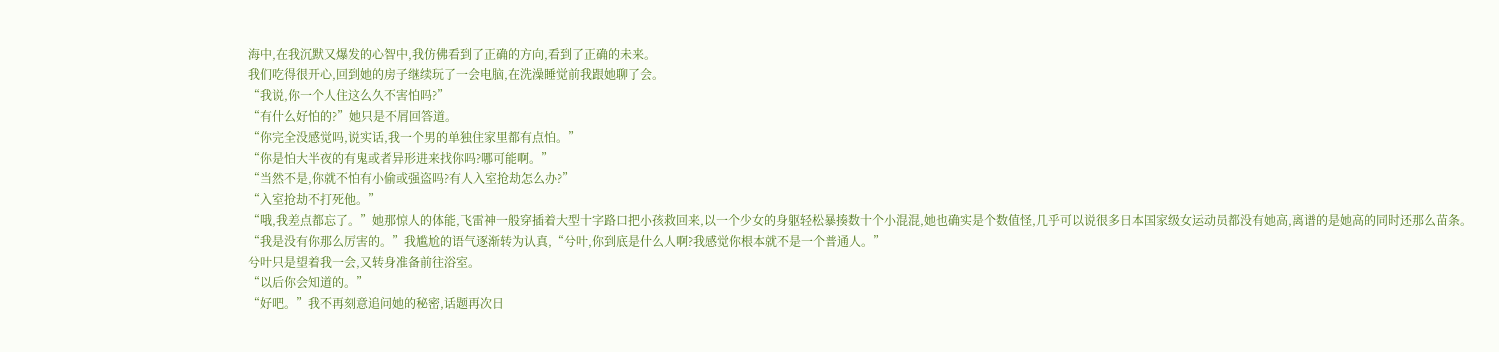海中,在我沉默又爆发的心智中,我仿佛看到了正确的方向,看到了正确的未来。
我们吃得很开心,回到她的房子继续玩了一会电脑,在洗澡睡觉前我跟她聊了会。
“我说,你一个人住这么久不害怕吗?”
“有什么好怕的?”她只是不屑回答道。
“你完全没感觉吗,说实话,我一个男的单独住家里都有点怕。”
“你是怕大半夜的有鬼或者异形进来找你吗?哪可能啊。”
“当然不是,你就不怕有小偷或强盗吗?有人入室抢劫怎么办?”
“入室抢劫不打死他。”
“哦,我差点都忘了。”她那惊人的体能,飞雷神一般穿插着大型十字路口把小孩救回来,以一个少女的身躯轻松暴揍数十个小混混,她也确实是个数值怪,几乎可以说很多日本国家级女运动员都没有她高,离谱的是她高的同时还那么苗条。
“我是没有你那么厉害的。”我尴尬的语气逐渐转为认真,“兮叶,你到底是什么人啊?我感觉你根本就不是一个普通人。”
兮叶只是望着我一会,又转身准备前往浴室。
“以后你会知道的。”
“好吧。”我不再刻意追问她的秘密,话题再次日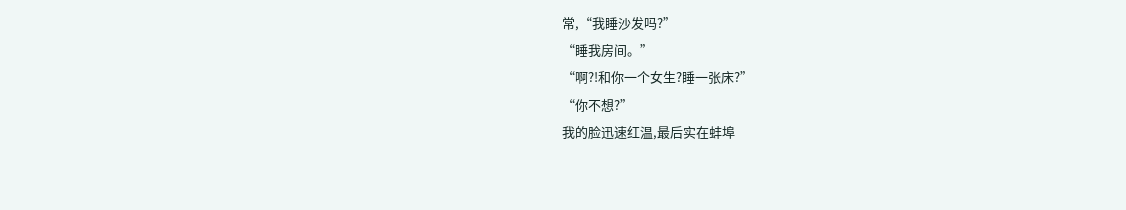常,“我睡沙发吗?”
“睡我房间。”
“啊?!和你一个女生?睡一张床?”
“你不想?”
我的脸迅速红温,最后实在蚌埠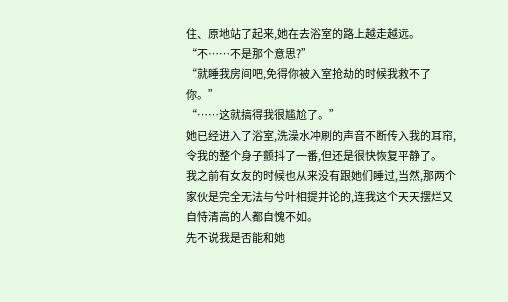住、原地站了起来,她在去浴室的路上越走越远。
“不……不是那个意思?”
“就睡我房间吧,免得你被入室抢劫的时候我救不了你。”
“……这就搞得我很尴尬了。”
她已经进入了浴室,洗澡水冲刷的声音不断传入我的耳帘,令我的整个身子颤抖了一番,但还是很快恢复平静了。
我之前有女友的时候也从来没有跟她们睡过,当然,那两个家伙是完全无法与兮叶相提并论的,连我这个天天摆烂又自恃清高的人都自愧不如。
先不说我是否能和她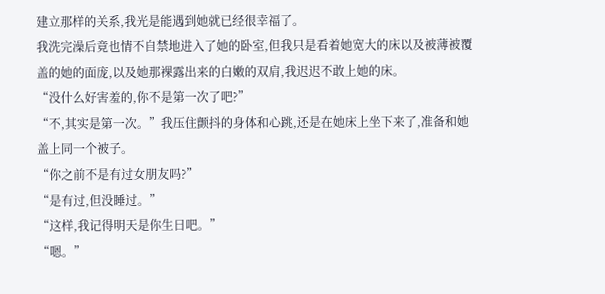建立那样的关系,我光是能遇到她就已经很幸福了。
我洗完澡后竟也情不自禁地进入了她的卧室,但我只是看着她宽大的床以及被薄被覆盖的她的面庞,以及她那裸露出来的白嫩的双肩,我迟迟不敢上她的床。
“没什么好害羞的,你不是第一次了吧?”
“不,其实是第一次。”我压住颤抖的身体和心跳,还是在她床上坐下来了,准备和她盖上同一个被子。
“你之前不是有过女朋友吗?”
“是有过,但没睡过。”
“这样,我记得明天是你生日吧。”
“嗯。”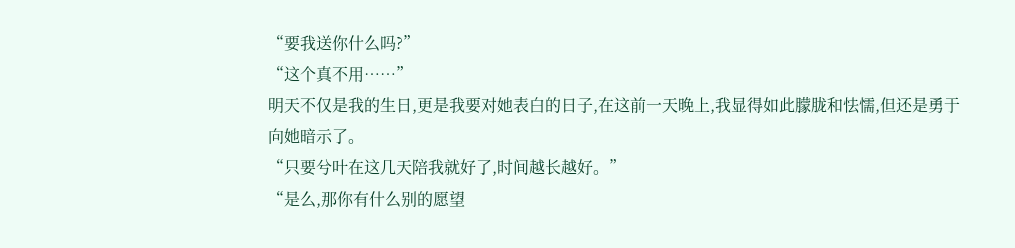“要我送你什么吗?”
“这个真不用……”
明天不仅是我的生日,更是我要对她表白的日子,在这前一天晚上,我显得如此朦胧和怯懦,但还是勇于向她暗示了。
“只要兮叶在这几天陪我就好了,时间越长越好。”
“是么,那你有什么别的愿望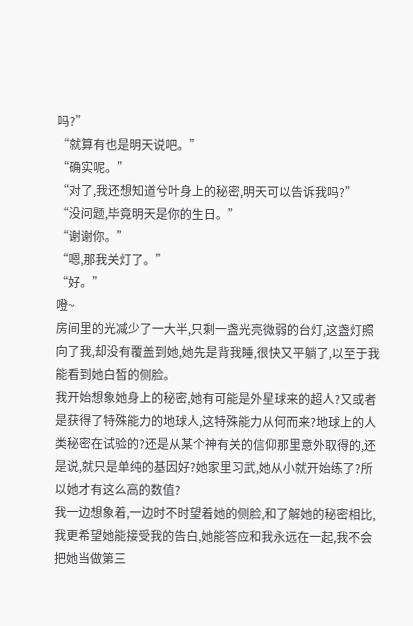吗?”
“就算有也是明天说吧。”
“确实呢。”
“对了,我还想知道兮叶身上的秘密,明天可以告诉我吗?”
“没问题,毕竟明天是你的生日。”
“谢谢你。”
“嗯,那我关灯了。”
“好。”
噔~
房间里的光减少了一大半,只剩一盏光亮微弱的台灯,这盏灯照向了我,却没有覆盖到她,她先是背我睡,很快又平躺了,以至于我能看到她白皙的侧脸。
我开始想象她身上的秘密,她有可能是外星球来的超人?又或者是获得了特殊能力的地球人,这特殊能力从何而来?地球上的人类秘密在试验的?还是从某个神有关的信仰那里意外取得的,还是说,就只是单纯的基因好?她家里习武,她从小就开始练了?所以她才有这么高的数值?
我一边想象着,一边时不时望着她的侧脸,和了解她的秘密相比,我更希望她能接受我的告白,她能答应和我永远在一起,我不会把她当做第三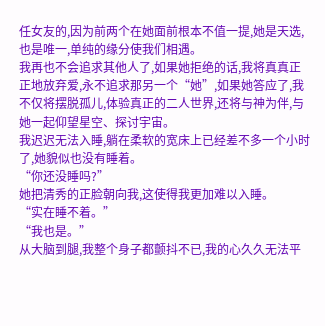任女友的,因为前两个在她面前根本不值一提,她是天选,也是唯一,单纯的缘分使我们相遇。
我再也不会追求其他人了,如果她拒绝的话,我将真真正正地放弃爱,永不追求那另一个“她”,如果她答应了,我不仅将摆脱孤儿,体验真正的二人世界,还将与神为伴,与她一起仰望星空、探讨宇宙。
我迟迟无法入睡,躺在柔软的宽床上已经差不多一个小时了,她貌似也没有睡着。
“你还没睡吗?”
她把清秀的正脸朝向我,这使得我更加难以入睡。
“实在睡不着。”
“我也是。”
从大脑到腿,我整个身子都颤抖不已,我的心久久无法平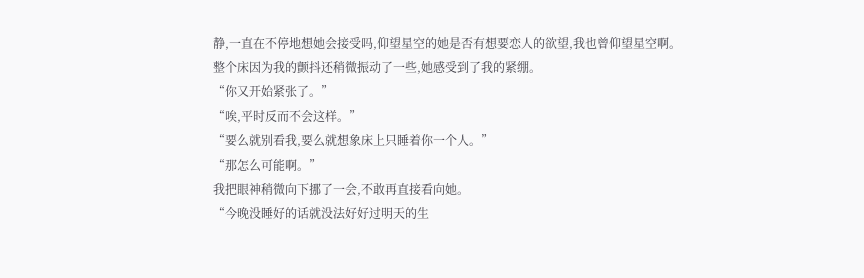静,一直在不停地想她会接受吗,仰望星空的她是否有想要恋人的欲望,我也曾仰望星空啊。
整个床因为我的颤抖还稍微振动了一些,她感受到了我的紧绷。
“你又开始紧张了。”
“唉,平时反而不会这样。”
“要么就别看我,要么就想象床上只睡着你一个人。”
“那怎么可能啊。”
我把眼神稍微向下挪了一会,不敢再直接看向她。
“今晚没睡好的话就没法好好过明天的生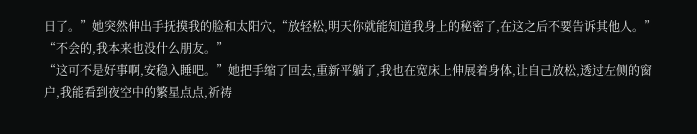日了。”她突然伸出手抚摸我的脸和太阳穴,“放轻松,明天你就能知道我身上的秘密了,在这之后不要告诉其他人。”
“不会的,我本来也没什么朋友。”
“这可不是好事啊,安稳入睡吧。”她把手缩了回去,重新平躺了,我也在宽床上伸展着身体,让自己放松,透过左侧的窗户,我能看到夜空中的繁星点点,祈祷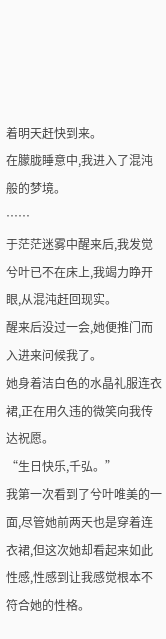着明天赶快到来。
在朦胧睡意中,我进入了混沌般的梦境。
……
于茫茫迷雾中醒来后,我发觉兮叶已不在床上,我竭力睁开眼,从混沌赶回现实。
醒来后没过一会,她便推门而入进来问候我了。
她身着洁白色的水晶礼服连衣裙,正在用久违的微笑向我传达祝愿。
“生日快乐,千弘。”
我第一次看到了兮叶唯美的一面,尽管她前两天也是穿着连衣裙,但这次她却看起来如此性感,性感到让我感觉根本不符合她的性格。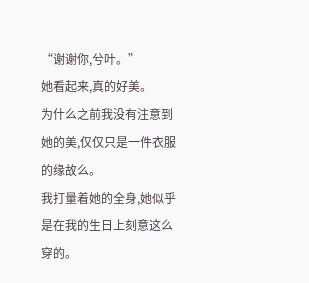“谢谢你,兮叶。”
她看起来,真的好美。
为什么之前我没有注意到她的美,仅仅只是一件衣服的缘故么。
我打量着她的全身,她似乎是在我的生日上刻意这么穿的。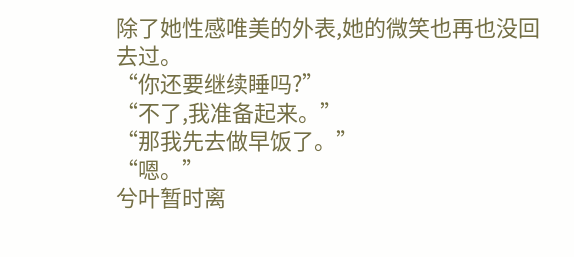除了她性感唯美的外表,她的微笑也再也没回去过。
“你还要继续睡吗?”
“不了,我准备起来。”
“那我先去做早饭了。”
“嗯。”
兮叶暂时离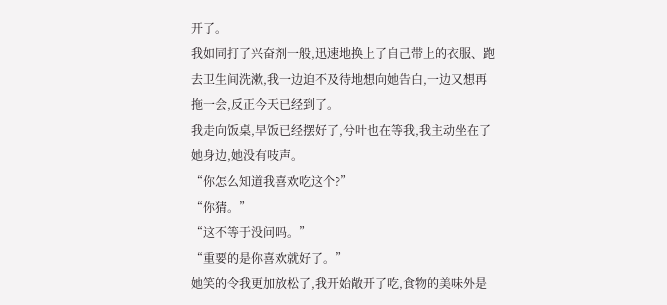开了。
我如同打了兴奋剂一般,迅速地换上了自己带上的衣服、跑去卫生间洗漱,我一边迫不及待地想向她告白,一边又想再拖一会,反正今天已经到了。
我走向饭桌,早饭已经摆好了,兮叶也在等我,我主动坐在了她身边,她没有吱声。
“你怎么知道我喜欢吃这个?”
“你猜。”
“这不等于没问吗。”
“重要的是你喜欢就好了。”
她笑的令我更加放松了,我开始敞开了吃,食物的美味外是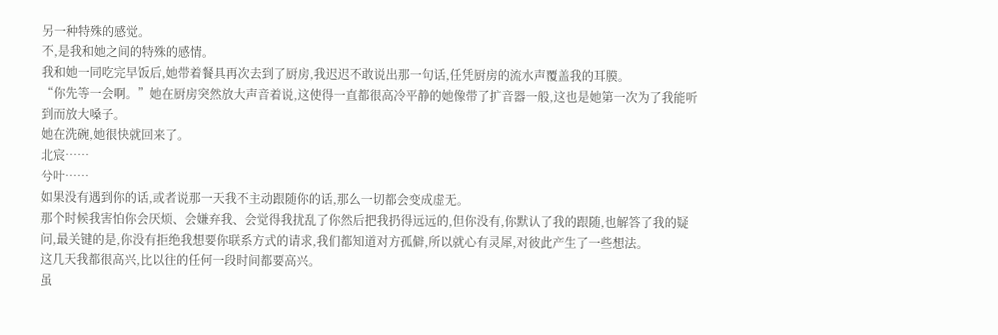另一种特殊的感觉。
不,是我和她之间的特殊的感情。
我和她一同吃完早饭后,她带着餐具再次去到了厨房,我迟迟不敢说出那一句话,任凭厨房的流水声覆盖我的耳膜。
“你先等一会啊。”她在厨房突然放大声音着说,这使得一直都很高冷平静的她像带了扩音器一般,这也是她第一次为了我能听到而放大嗓子。
她在洗碗,她很快就回来了。
北宸……
兮叶……
如果没有遇到你的话,或者说那一天我不主动跟随你的话,那么一切都会变成虚无。
那个时候我害怕你会厌烦、会嫌弃我、会觉得我扰乱了你然后把我扔得远远的,但你没有,你默认了我的跟随,也解答了我的疑问,最关键的是,你没有拒绝我想要你联系方式的请求,我们都知道对方孤僻,所以就心有灵犀,对彼此产生了一些想法。
这几天我都很高兴,比以往的任何一段时间都要高兴。
虽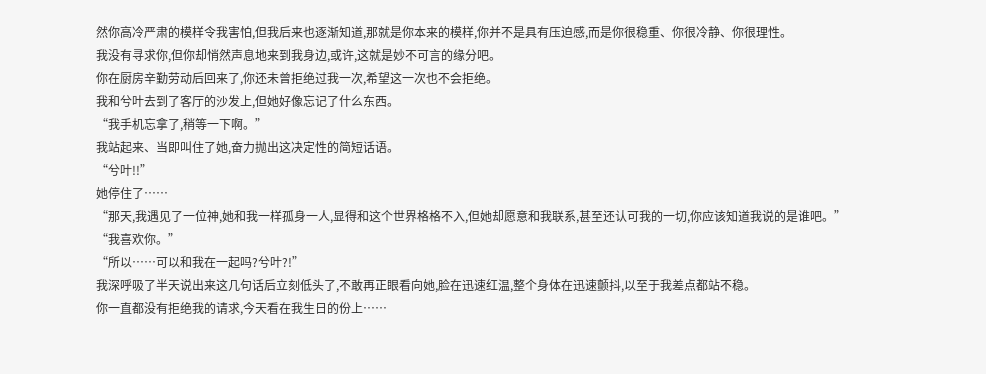然你高冷严肃的模样令我害怕,但我后来也逐渐知道,那就是你本来的模样,你并不是具有压迫感,而是你很稳重、你很冷静、你很理性。
我没有寻求你,但你却悄然声息地来到我身边,或许,这就是妙不可言的缘分吧。
你在厨房辛勤劳动后回来了,你还未曾拒绝过我一次,希望这一次也不会拒绝。
我和兮叶去到了客厅的沙发上,但她好像忘记了什么东西。
“我手机忘拿了,稍等一下啊。”
我站起来、当即叫住了她,奋力抛出这决定性的简短话语。
“兮叶!!”
她停住了……
“那天,我遇见了一位神,她和我一样孤身一人,显得和这个世界格格不入,但她却愿意和我联系,甚至还认可我的一切,你应该知道我说的是谁吧。”
“我喜欢你。”
“所以……可以和我在一起吗?兮叶?!”
我深呼吸了半天说出来这几句话后立刻低头了,不敢再正眼看向她,脸在迅速红温,整个身体在迅速颤抖,以至于我差点都站不稳。
你一直都没有拒绝我的请求,今天看在我生日的份上……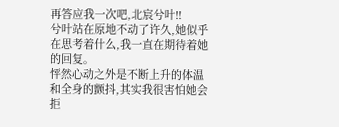再答应我一次吧,北宸兮叶!!
兮叶站在原地不动了许久,她似乎在思考着什么,我一直在期待着她的回复。
怦然心动之外是不断上升的体温和全身的颤抖,其实我很害怕她会拒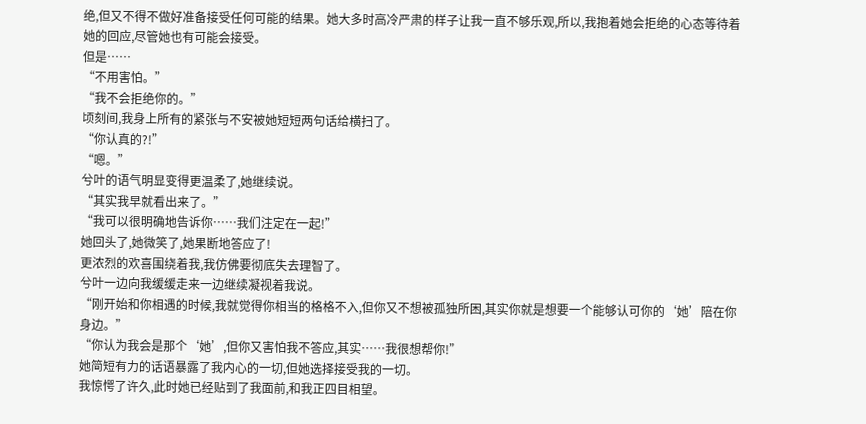绝,但又不得不做好准备接受任何可能的结果。她大多时高冷严肃的样子让我一直不够乐观,所以,我抱着她会拒绝的心态等待着她的回应,尽管她也有可能会接受。
但是……
“不用害怕。”
“我不会拒绝你的。”
顷刻间,我身上所有的紧张与不安被她短短两句话给横扫了。
“你认真的?!”
“嗯。”
兮叶的语气明显变得更温柔了,她继续说。
“其实我早就看出来了。”
“我可以很明确地告诉你……我们注定在一起!”
她回头了,她微笑了,她果断地答应了!
更浓烈的欢喜围绕着我,我仿佛要彻底失去理智了。
兮叶一边向我缓缓走来一边继续凝视着我说。
“刚开始和你相遇的时候,我就觉得你相当的格格不入,但你又不想被孤独所困,其实你就是想要一个能够认可你的‘她’陪在你身边。”
“你认为我会是那个‘她’,但你又害怕我不答应,其实……我很想帮你!”
她简短有力的话语暴露了我内心的一切,但她选择接受我的一切。
我惊愕了许久,此时她已经贴到了我面前,和我正四目相望。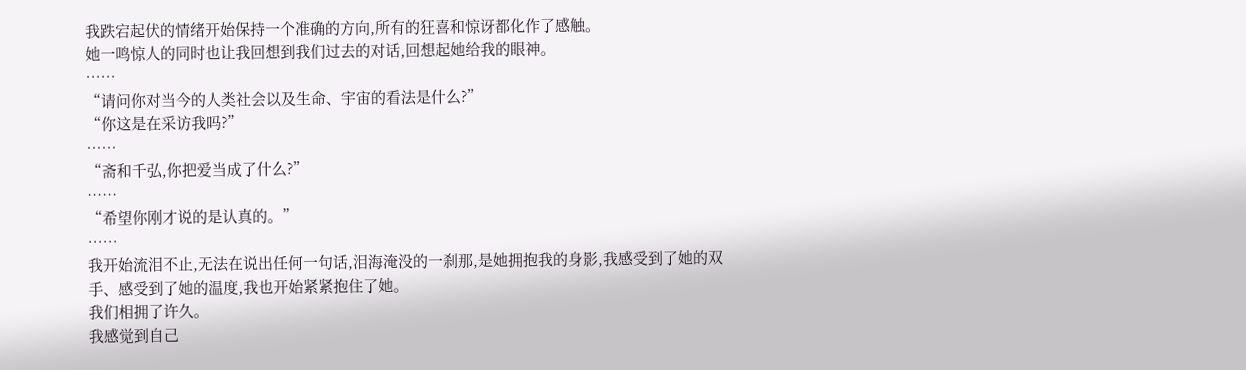我跌宕起伏的情绪开始保持一个准确的方向,所有的狂喜和惊讶都化作了感触。
她一鸣惊人的同时也让我回想到我们过去的对话,回想起她给我的眼神。
……
“请问你对当今的人类社会以及生命、宇宙的看法是什么?”
“你这是在采访我吗?”
……
“斋和千弘,你把爱当成了什么?”
……
“希望你刚才说的是认真的。”
……
我开始流泪不止,无法在说出任何一句话,泪海淹没的一刹那,是她拥抱我的身影,我感受到了她的双手、感受到了她的温度,我也开始紧紧抱住了她。
我们相拥了许久。
我感觉到自己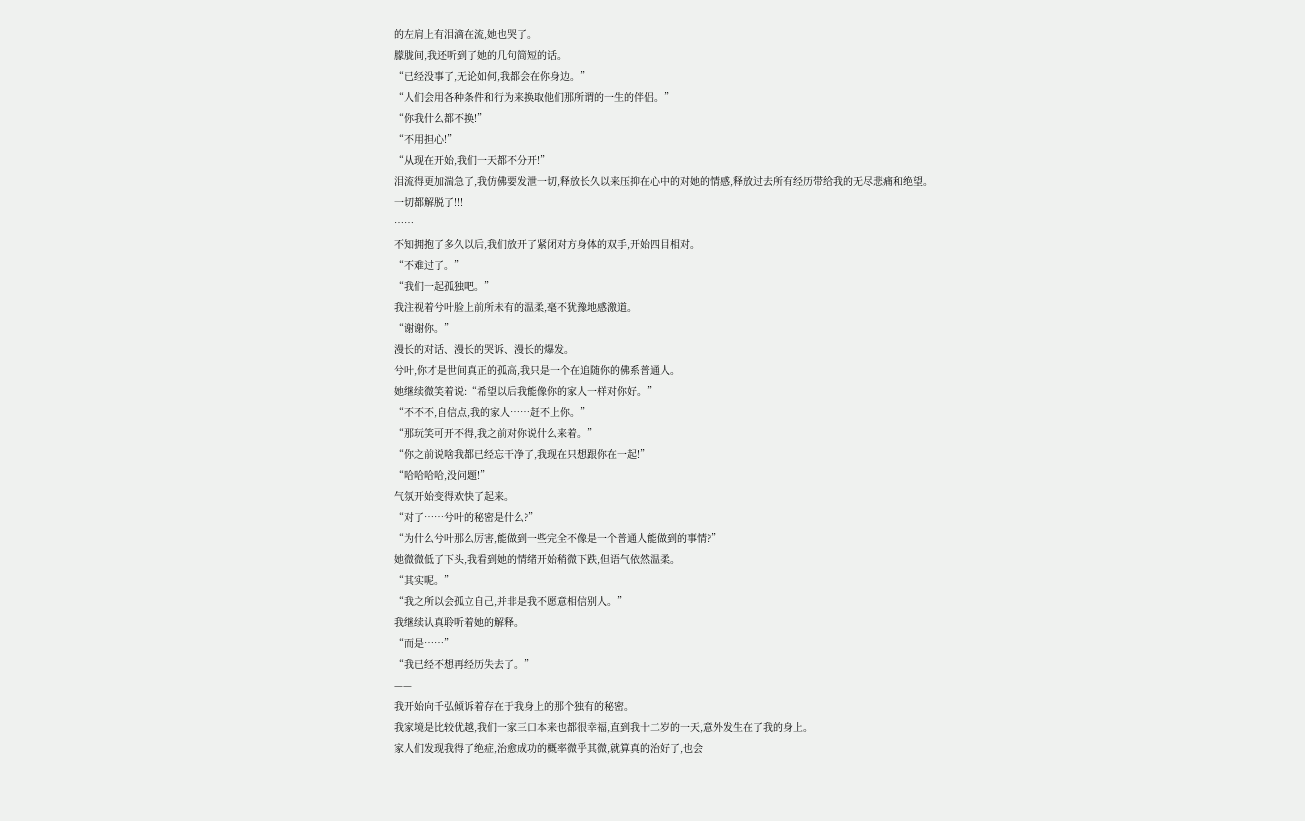的左肩上有泪滴在流,她也哭了。
朦胧间,我还听到了她的几句简短的话。
“已经没事了,无论如何,我都会在你身边。”
“人们会用各种条件和行为来换取他们那所谓的一生的伴侣。”
“你我什么都不换!”
“不用担心!”
“从现在开始,我们一天都不分开!”
泪流得更加湍急了,我仿佛要发泄一切,释放长久以来压抑在心中的对她的情感,释放过去所有经历带给我的无尽悲痛和绝望。
一切都解脱了!!!
……
不知拥抱了多久以后,我们放开了紧闭对方身体的双手,开始四目相对。
“不难过了。”
“我们一起孤独吧。”
我注视着兮叶脸上前所未有的温柔,毫不犹豫地感激道。
“谢谢你。”
漫长的对话、漫长的哭诉、漫长的爆发。
兮叶,你才是世间真正的孤高,我只是一个在追随你的佛系普通人。
她继续微笑着说:“希望以后我能像你的家人一样对你好。”
“不不不,自信点,我的家人……赶不上你。”
“那玩笑可开不得,我之前对你说什么来着。”
“你之前说啥我都已经忘干净了,我现在只想跟你在一起!”
“哈哈哈哈,没问题!”
气氛开始变得欢快了起来。
“对了……兮叶的秘密是什么?”
“为什么兮叶那么厉害,能做到一些完全不像是一个普通人能做到的事情?”
她微微低了下头,我看到她的情绪开始稍微下跌,但语气依然温柔。
“其实呢。”
“我之所以会孤立自己,并非是我不愿意相信别人。”
我继续认真聆听着她的解释。
“而是……”
“我已经不想再经历失去了。”
——
我开始向千弘倾诉着存在于我身上的那个独有的秘密。
我家境是比较优越,我们一家三口本来也都很幸福,直到我十二岁的一天,意外发生在了我的身上。
家人们发现我得了绝症,治愈成功的概率微乎其微,就算真的治好了,也会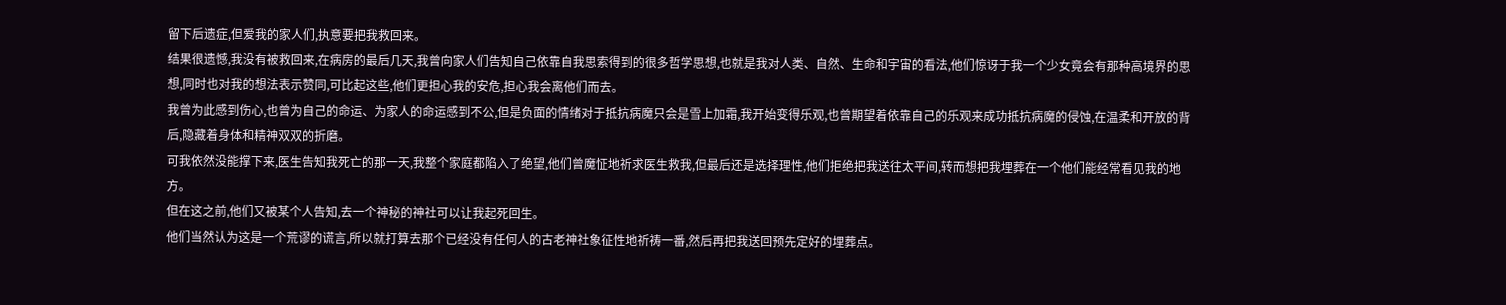留下后遗症,但爱我的家人们,执意要把我救回来。
结果很遗憾,我没有被救回来,在病房的最后几天,我曾向家人们告知自己依靠自我思索得到的很多哲学思想,也就是我对人类、自然、生命和宇宙的看法,他们惊讶于我一个少女竟会有那种高境界的思想,同时也对我的想法表示赞同,可比起这些,他们更担心我的安危,担心我会离他们而去。
我曾为此感到伤心,也曾为自己的命运、为家人的命运感到不公,但是负面的情绪对于抵抗病魔只会是雪上加霜,我开始变得乐观,也曾期望着依靠自己的乐观来成功抵抗病魔的侵蚀,在温柔和开放的背后,隐藏着身体和精神双双的折磨。
可我依然没能撑下来,医生告知我死亡的那一天,我整个家庭都陷入了绝望,他们曾魔怔地祈求医生救我,但最后还是选择理性,他们拒绝把我送往太平间,转而想把我埋葬在一个他们能经常看见我的地方。
但在这之前,他们又被某个人告知,去一个神秘的神社可以让我起死回生。
他们当然认为这是一个荒谬的谎言,所以就打算去那个已经没有任何人的古老神社象征性地祈祷一番,然后再把我送回预先定好的埋葬点。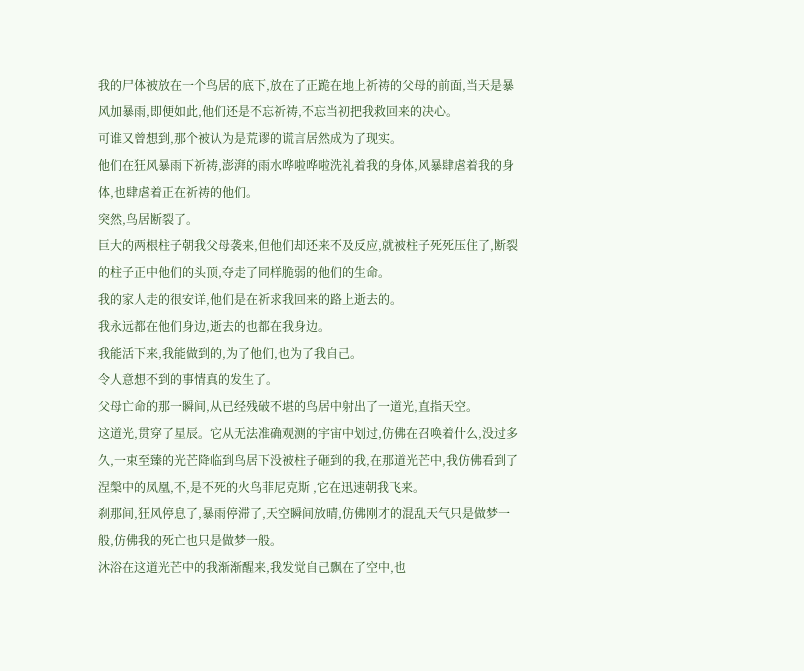我的尸体被放在一个鸟居的底下,放在了正跪在地上祈祷的父母的前面,当天是暴风加暴雨,即便如此,他们还是不忘祈祷,不忘当初把我救回来的决心。
可谁又曾想到,那个被认为是荒谬的谎言居然成为了现实。
他们在狂风暴雨下祈祷,澎湃的雨水哗啦哗啦洗礼着我的身体,风暴肆虐着我的身体,也肆虐着正在祈祷的他们。
突然,鸟居断裂了。
巨大的两根柱子朝我父母袭来,但他们却还来不及反应,就被柱子死死压住了,断裂的柱子正中他们的头顶,夺走了同样脆弱的他们的生命。
我的家人走的很安详,他们是在祈求我回来的路上逝去的。
我永远都在他们身边,逝去的也都在我身边。
我能活下来,我能做到的,为了他们,也为了我自己。
令人意想不到的事情真的发生了。
父母亡命的那一瞬间,从已经残破不堪的鸟居中射出了一道光,直指天空。
这道光,贯穿了星辰。它从无法准确观测的宇宙中划过,仿佛在召唤着什么,没过多久,一束至臻的光芒降临到鸟居下没被柱子砸到的我,在那道光芒中,我仿佛看到了涅槃中的凤凰,不,是不死的火鸟菲尼克斯 ,它在迅速朝我飞来。
刹那间,狂风停息了,暴雨停滞了,天空瞬间放晴,仿佛刚才的混乱天气只是做梦一般,仿佛我的死亡也只是做梦一般。
沐浴在这道光芒中的我渐渐醒来,我发觉自己飘在了空中,也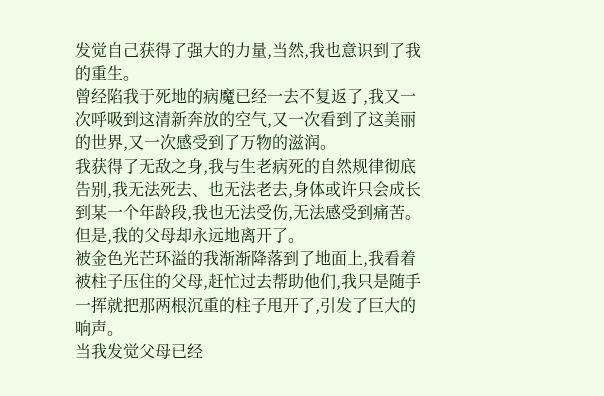发觉自己获得了强大的力量,当然,我也意识到了我的重生。
曾经陷我于死地的病魔已经一去不复返了,我又一次呼吸到这清新奔放的空气,又一次看到了这美丽的世界,又一次感受到了万物的滋润。
我获得了无敌之身,我与生老病死的自然规律彻底告别,我无法死去、也无法老去,身体或许只会成长到某一个年龄段,我也无法受伤,无法感受到痛苦。
但是,我的父母却永远地离开了。
被金色光芒环溢的我渐渐降落到了地面上,我看着被柱子压住的父母,赶忙过去帮助他们,我只是随手一挥就把那两根沉重的柱子甩开了,引发了巨大的响声。
当我发觉父母已经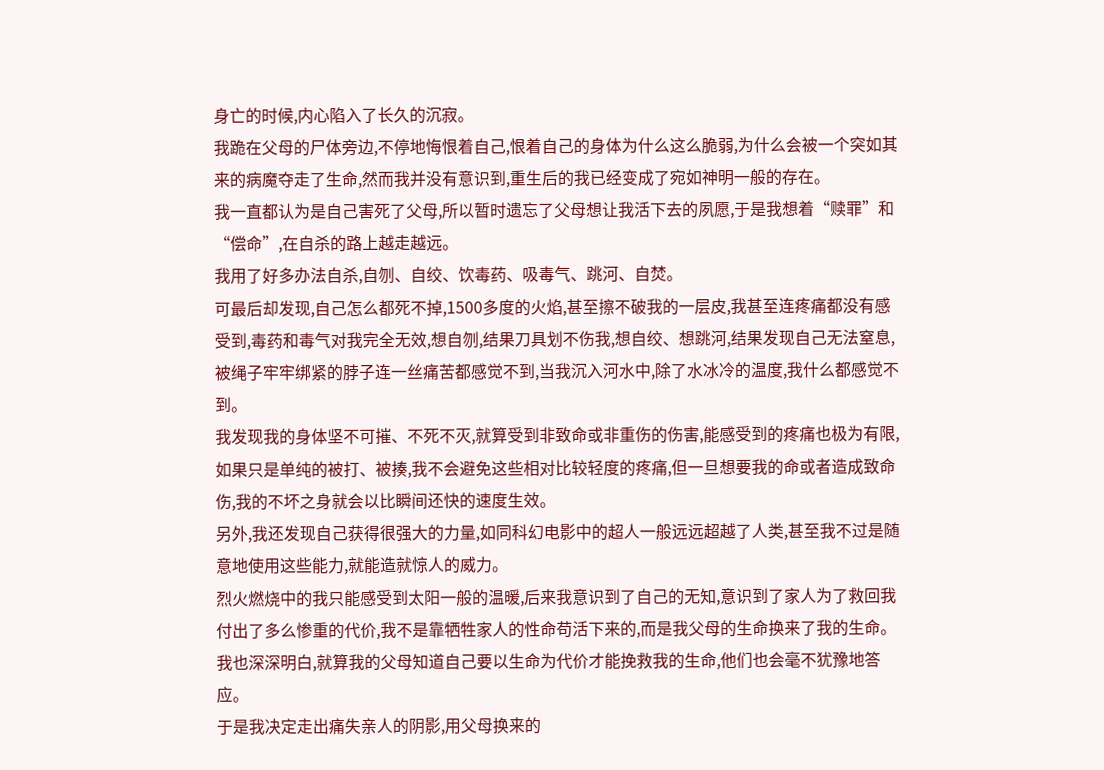身亡的时候,内心陷入了长久的沉寂。
我跪在父母的尸体旁边,不停地悔恨着自己,恨着自己的身体为什么这么脆弱,为什么会被一个突如其来的病魔夺走了生命,然而我并没有意识到,重生后的我已经变成了宛如神明一般的存在。
我一直都认为是自己害死了父母,所以暂时遗忘了父母想让我活下去的夙愿,于是我想着“赎罪”和“偿命”,在自杀的路上越走越远。
我用了好多办法自杀,自刎、自绞、饮毒药、吸毒气、跳河、自焚。
可最后却发现,自己怎么都死不掉,1500多度的火焰,甚至擦不破我的一层皮,我甚至连疼痛都没有感受到,毒药和毒气对我完全无效,想自刎,结果刀具划不伤我,想自绞、想跳河,结果发现自己无法窒息,被绳子牢牢绑紧的脖子连一丝痛苦都感觉不到,当我沉入河水中,除了水冰冷的温度,我什么都感觉不到。
我发现我的身体坚不可摧、不死不灭,就算受到非致命或非重伤的伤害,能感受到的疼痛也极为有限,如果只是单纯的被打、被揍,我不会避免这些相对比较轻度的疼痛,但一旦想要我的命或者造成致命伤,我的不坏之身就会以比瞬间还快的速度生效。
另外,我还发现自己获得很强大的力量,如同科幻电影中的超人一般远远超越了人类,甚至我不过是随意地使用这些能力,就能造就惊人的威力。
烈火燃烧中的我只能感受到太阳一般的温暖,后来我意识到了自己的无知,意识到了家人为了救回我付出了多么惨重的代价,我不是靠牺牲家人的性命苟活下来的,而是我父母的生命换来了我的生命。我也深深明白,就算我的父母知道自己要以生命为代价才能挽救我的生命,他们也会毫不犹豫地答应。
于是我决定走出痛失亲人的阴影,用父母换来的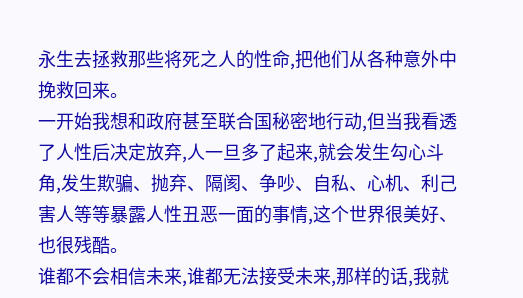永生去拯救那些将死之人的性命,把他们从各种意外中挽救回来。
一开始我想和政府甚至联合国秘密地行动,但当我看透了人性后决定放弃,人一旦多了起来,就会发生勾心斗角,发生欺骗、抛弃、隔阂、争吵、自私、心机、利己害人等等暴露人性丑恶一面的事情,这个世界很美好、也很残酷。
谁都不会相信未来,谁都无法接受未来,那样的话,我就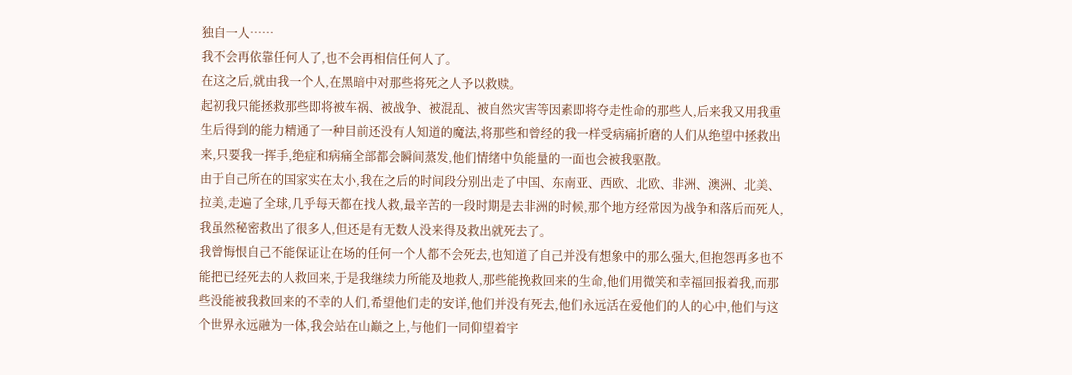独自一人……
我不会再依靠任何人了,也不会再相信任何人了。
在这之后,就由我一个人,在黑暗中对那些将死之人予以救赎。
起初我只能拯救那些即将被车祸、被战争、被混乱、被自然灾害等因素即将夺走性命的那些人,后来我又用我重生后得到的能力精通了一种目前还没有人知道的魔法,将那些和曾经的我一样受病痛折磨的人们从绝望中拯救出来,只要我一挥手,绝症和病痛全部都会瞬间蒸发,他们情绪中负能量的一面也会被我驱散。
由于自己所在的国家实在太小,我在之后的时间段分别出走了中国、东南亚、西欧、北欧、非洲、澳洲、北美、拉美,走遍了全球,几乎每天都在找人救,最辛苦的一段时期是去非洲的时候,那个地方经常因为战争和落后而死人,我虽然秘密救出了很多人,但还是有无数人没来得及救出就死去了。
我曾悔恨自己不能保证让在场的任何一个人都不会死去,也知道了自己并没有想象中的那么强大,但抱怨再多也不能把已经死去的人救回来,于是我继续力所能及地救人,那些能挽救回来的生命,他们用微笑和幸福回报着我,而那些没能被我救回来的不幸的人们,希望他们走的安详,他们并没有死去,他们永远活在爱他们的人的心中,他们与这个世界永远融为一体,我会站在山巅之上,与他们一同仰望着宇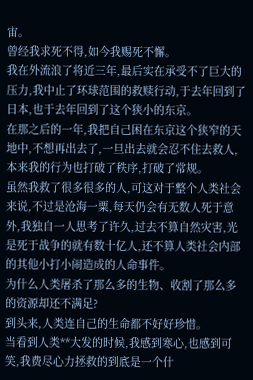宙。
曾经我求死不得,如今我赐死不懈。
我在外流浪了将近三年,最后实在承受不了巨大的压力,我中止了环球范围的救赎行动,于去年回到了日本,也于去年回到了这个狭小的东京。
在那之后的一年,我把自己困在东京这个狭窄的天地中,不想再出去了,一旦出去就会忍不住去救人,本来我的行为也打破了秩序,打破了常规。
虽然我救了很多很多的人,可这对于整个人类社会来说,不过是沧海一粟,每天仍会有无数人死于意外,我独自一人思考了许久,过去不算自然灾害,光是死于战争的就有数十亿人,还不算人类社会内部的其他小打小闹造成的人命事件。
为什么人类屠杀了那么多的生物、收割了那么多的资源却还不满足?
到头来,人类连自己的生命都不好好珍惜。
当看到人类**大发的时候,我感到寒心,也感到可笑,我费尽心力拯救的到底是一个什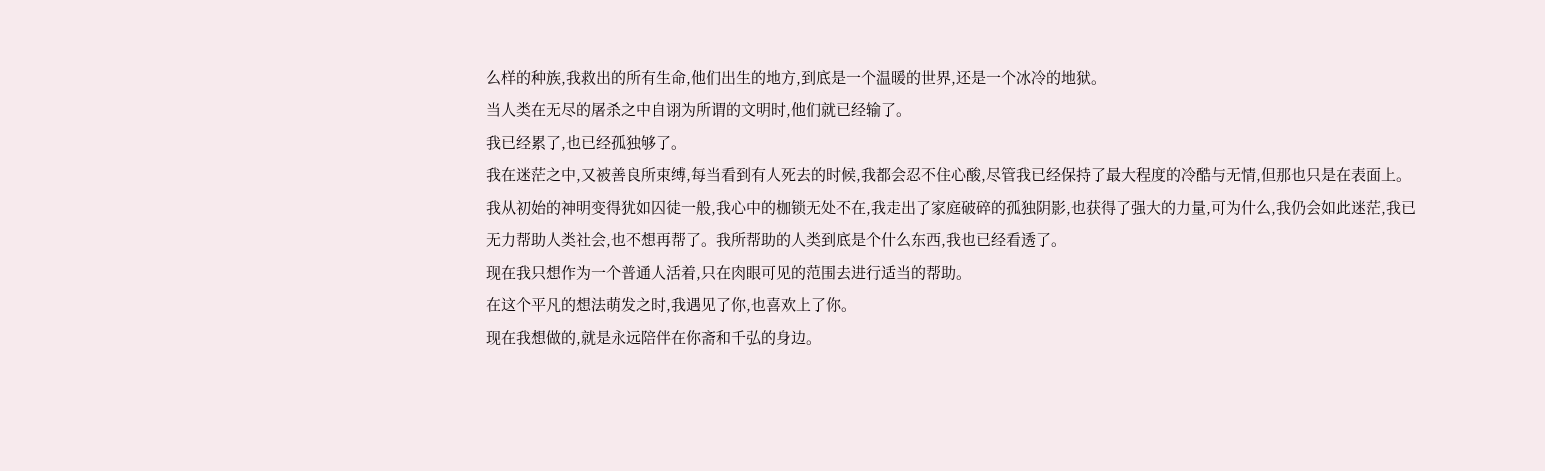么样的种族,我救出的所有生命,他们出生的地方,到底是一个温暖的世界,还是一个冰冷的地狱。
当人类在无尽的屠杀之中自诩为所谓的文明时,他们就已经输了。
我已经累了,也已经孤独够了。
我在迷茫之中,又被善良所束缚,每当看到有人死去的时候,我都会忍不住心酸,尽管我已经保持了最大程度的冷酷与无情,但那也只是在表面上。
我从初始的神明变得犹如囚徒一般,我心中的枷锁无处不在,我走出了家庭破碎的孤独阴影,也获得了强大的力量,可为什么,我仍会如此迷茫,我已无力帮助人类社会,也不想再帮了。我所帮助的人类到底是个什么东西,我也已经看透了。
现在我只想作为一个普通人活着,只在肉眼可见的范围去进行适当的帮助。
在这个平凡的想法萌发之时,我遇见了你,也喜欢上了你。
现在我想做的,就是永远陪伴在你斋和千弘的身边。